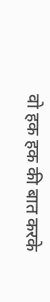वो हक हक की बात करके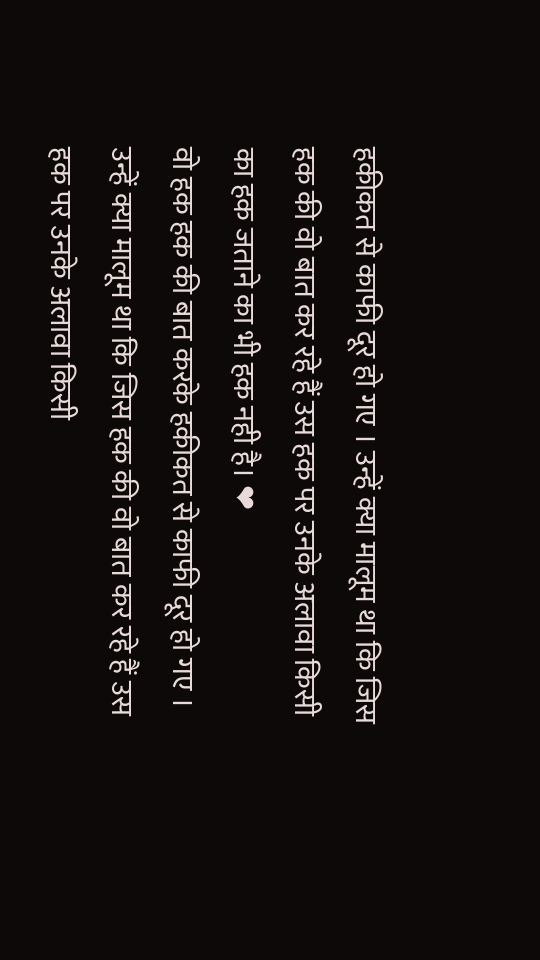हकीकत से काफी दूर हो गए । उन्हें क्या मालूम था कि जिस हक की वो बात कर रहे हैं उस हक पर उनके अलावा किसी का हक जताने का भी हक नही है। ❤
वो हक हक की बात करके हकीकत से काफी दूर हो गए । उन्हें क्या मालूम था कि जिस हक की वो बात कर रहे हैं उस हक पर उनके अलावा किसी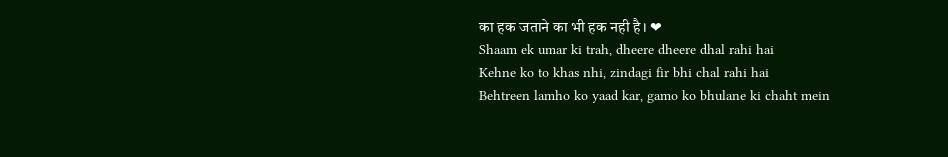का हक जताने का भी हक नही है। ❤
Shaam ek umar ki trah, dheere dheere dhal rahi hai
Kehne ko to khas nhi, zindagi fir bhi chal rahi hai
Behtreen lamho ko yaad kar, gamo ko bhulane ki chaht mein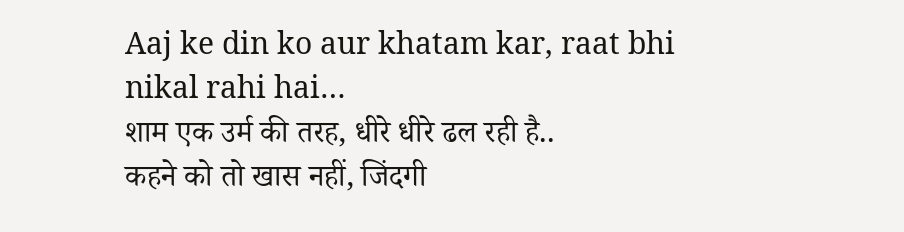Aaj ke din ko aur khatam kar, raat bhi nikal rahi hai…
शाम एक उर्म की तरह, धीरे धीरे ढल रही है..
कहने को तो खास नहीं, जिंदगी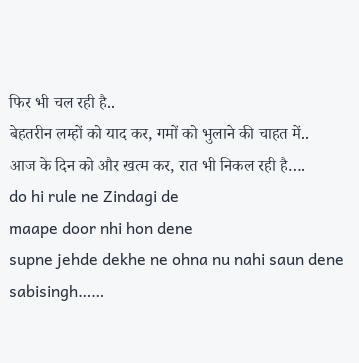फिर भी चल रही है..
बेहतरीन लम्हों को याद कर, गमों को भुलाने की चाहत में..
आज के दिन को और खत्म कर, रात भी निकल रही है….
do hi rule ne Zindagi de
maape door nhi hon dene
supne jehde dekhe ne ohna nu nahi saun dene
sabisingh……